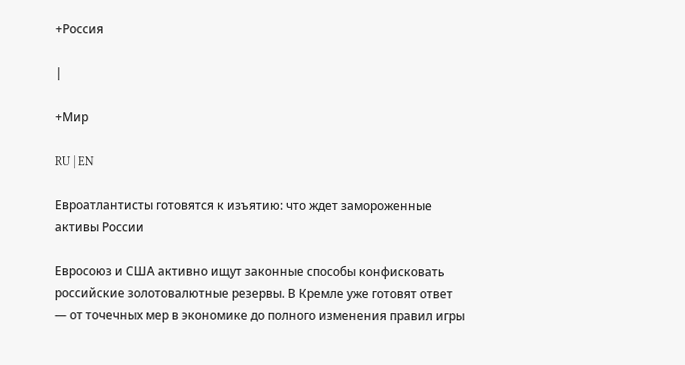+Россия

|

+Мир

RU | EN

Евроатлантисты готовятся к изъятию: что ждет замороженные активы России

Евросоюз и США активно ищут законные способы конфисковать российские золотовалютные резервы. В Кремле уже готовят ответ — от точечных мер в экономике до полного изменения правил игры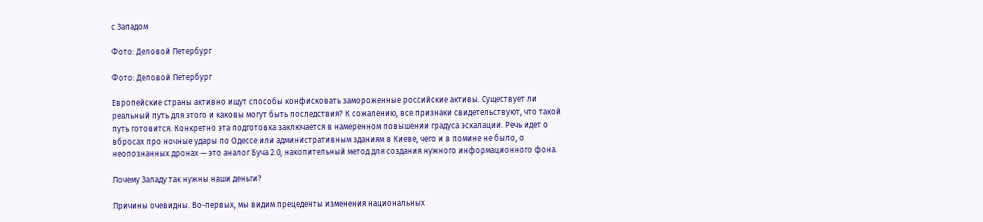с Западом

Фото: Деловой Петербург

Фото: Деловой Петербург

Европейские страны активно ищут способы конфисковать замороженные российские активы. Существует ли реальный путь для этого и каковы могут быть последствия? К сожалению, все признаки свидетельствуют, что такой путь готовится. Конкретно эта подготовка заключается в намеренном повышении градуса эскалации. Речь идет о вбросах про ночные удары по Одессе или административным зданиям в Киеве, чего и в помине не было, о неопознанных дронах — это аналог Буча 2.0, накопительный метод для создания нужного информационного фона.

Почему Западу так нужны наши деньги?

Причины очевидны. Во-первых, мы видим прецеденты изменения национальных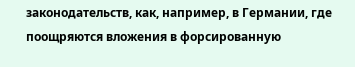законодательств, как, например, в Германии, где поощряются вложения в форсированную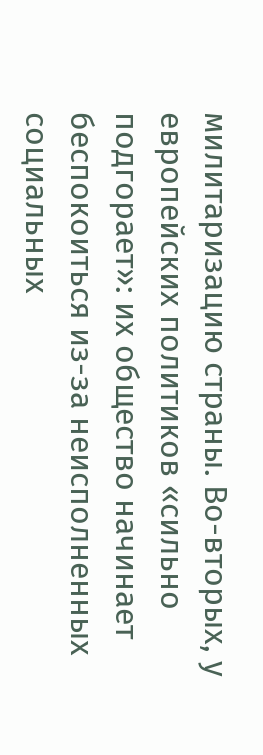милитаризацию страны. Во-вторых, у европейских политиков «сильно подгорает»: их общество начинает беспокоиться из-за неисполненных социальных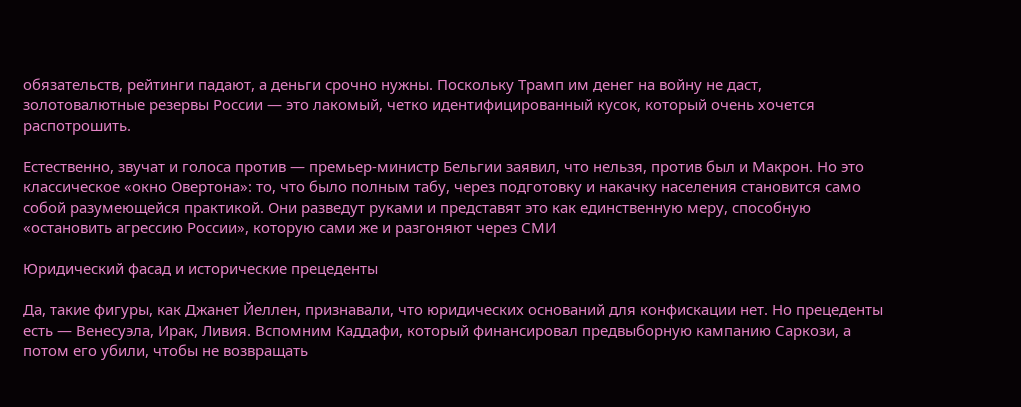обязательств, рейтинги падают, а деньги срочно нужны. Поскольку Трамп им денег на войну не даст, золотовалютные резервы России — это лакомый, четко идентифицированный кусок, который очень хочется распотрошить.

Естественно, звучат и голоса против — премьер-министр Бельгии заявил, что нельзя, против был и Макрон. Но это классическое «окно Овертона»: то, что было полным табу, через подготовку и накачку населения становится само собой разумеющейся практикой. Они разведут руками и представят это как единственную меру, способную «остановить агрессию России», которую сами же и разгоняют через СМИ

Юридический фасад и исторические прецеденты

Да, такие фигуры, как Джанет Йеллен, признавали, что юридических оснований для конфискации нет. Но прецеденты есть — Венесуэла, Ирак, Ливия. Вспомним Каддафи, который финансировал предвыборную кампанию Саркози, а потом его убили, чтобы не возвращать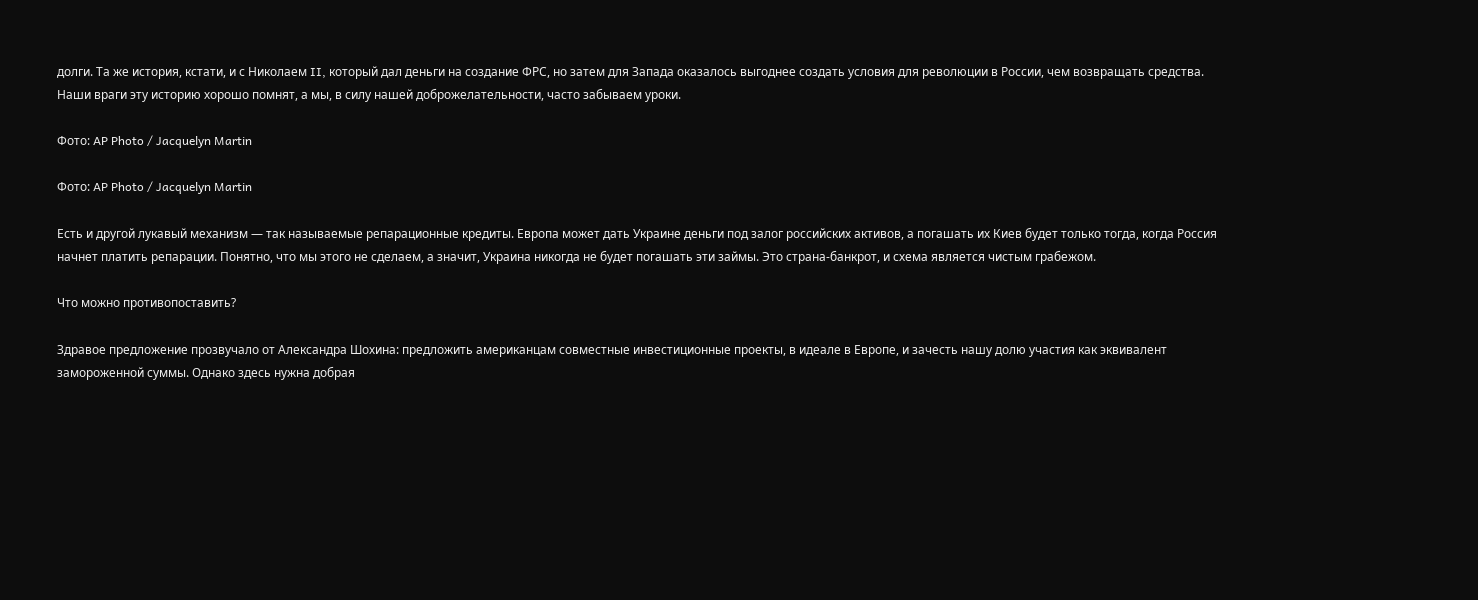долги. Та же история, кстати, и с Николаем II, который дал деньги на создание ФРС, но затем для Запада оказалось выгоднее создать условия для революции в России, чем возвращать средства. Наши враги эту историю хорошо помнят, а мы, в силу нашей доброжелательности, часто забываем уроки.

Фото: AP Photo / Jacquelyn Martin

Фото: AP Photo / Jacquelyn Martin

Есть и другой лукавый механизм — так называемые репарационные кредиты. Европа может дать Украине деньги под залог российских активов, а погашать их Киев будет только тогда, когда Россия начнет платить репарации. Понятно, что мы этого не сделаем, а значит, Украина никогда не будет погашать эти займы. Это страна-банкрот, и схема является чистым грабежом.

Что можно противопоставить?

Здравое предложение прозвучало от Александра Шохина: предложить американцам совместные инвестиционные проекты, в идеале в Европе, и зачесть нашу долю участия как эквивалент замороженной суммы. Однако здесь нужна добрая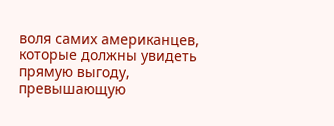воля самих американцев, которые должны увидеть прямую выгоду, превышающую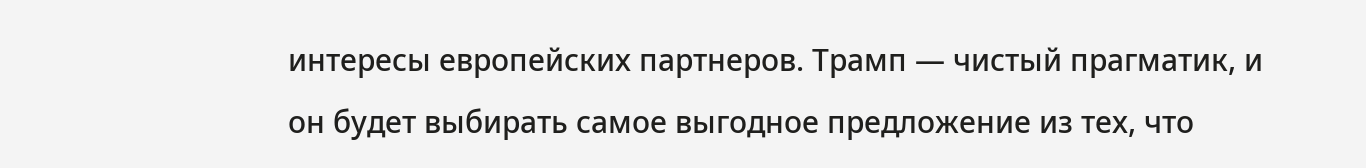интересы европейских партнеров. Трамп — чистый прагматик, и он будет выбирать самое выгодное предложение из тех, что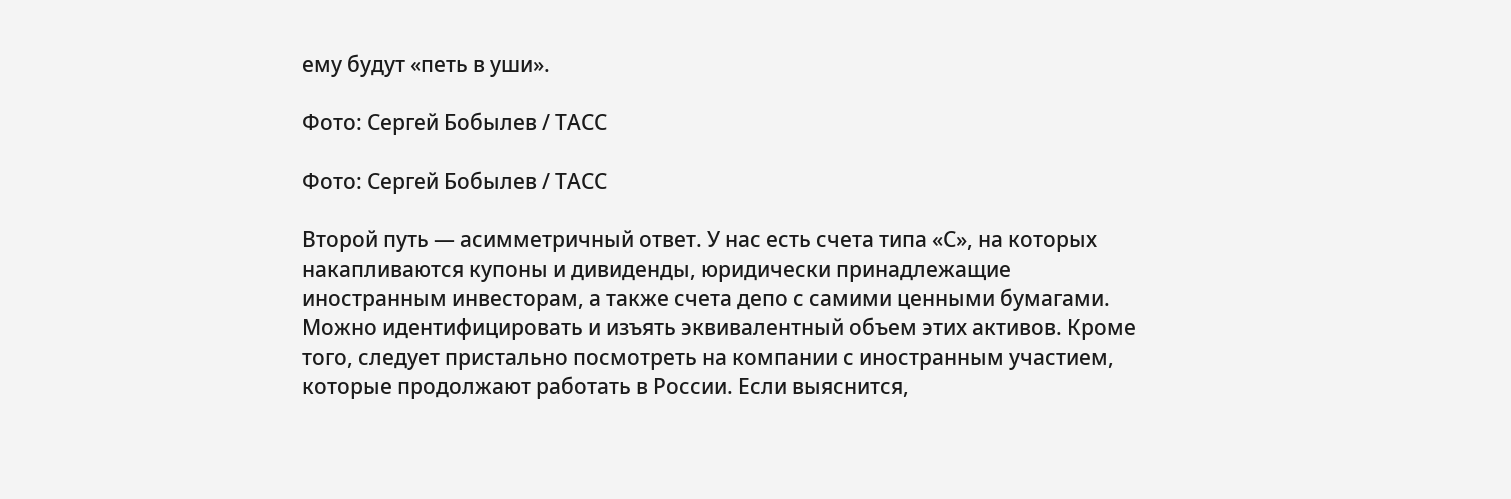ему будут «петь в уши».

Фото: Сергей Бобылев / ТАСС

Фото: Сергей Бобылев / ТАСС

Второй путь — асимметричный ответ. У нас есть счета типа «С», на которых накапливаются купоны и дивиденды, юридически принадлежащие иностранным инвесторам, а также счета депо с самими ценными бумагами. Можно идентифицировать и изъять эквивалентный объем этих активов. Кроме того, следует пристально посмотреть на компании с иностранным участием, которые продолжают работать в России. Если выяснится,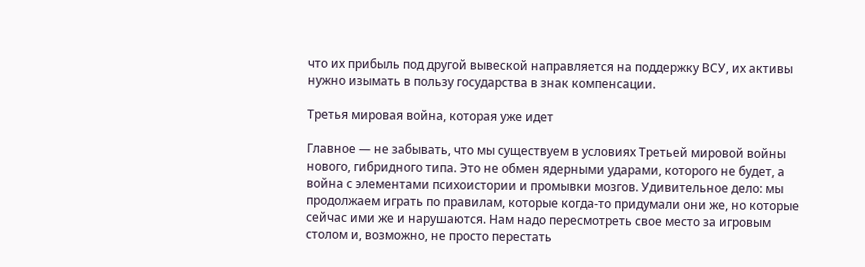что их прибыль под другой вывеской направляется на поддержку ВСУ, их активы нужно изымать в пользу государства в знак компенсации.

Третья мировая война, которая уже идет

Главное — не забывать, что мы существуем в условиях Третьей мировой войны нового, гибридного типа. Это не обмен ядерными ударами, которого не будет, а война с элементами психоистории и промывки мозгов. Удивительное дело: мы продолжаем играть по правилам, которые когда-то придумали они же, но которые сейчас ими же и нарушаются. Нам надо пересмотреть свое место за игровым столом и, возможно, не просто перестать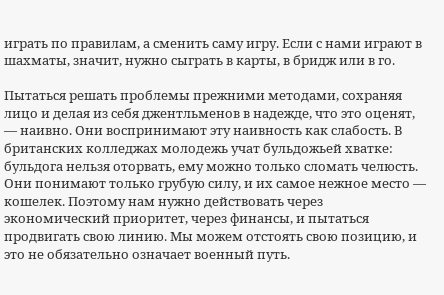играть по правилам, а сменить саму игру. Если с нами играют в шахматы, значит, нужно сыграть в карты, в бридж или в го.

Пытаться решать проблемы прежними методами, сохраняя лицо и делая из себя джентльменов в надежде, что это оценят, — наивно. Они воспринимают эту наивность как слабость. В британских колледжах молодежь учат бульдожьей хватке: бульдога нельзя оторвать, ему можно только сломать челюсть. Они понимают только грубую силу, и их самое нежное место — кошелек. Поэтому нам нужно действовать через экономический приоритет, через финансы, и пытаться продвигать свою линию. Мы можем отстоять свою позицию, и это не обязательно означает военный путь.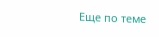Еще по теме